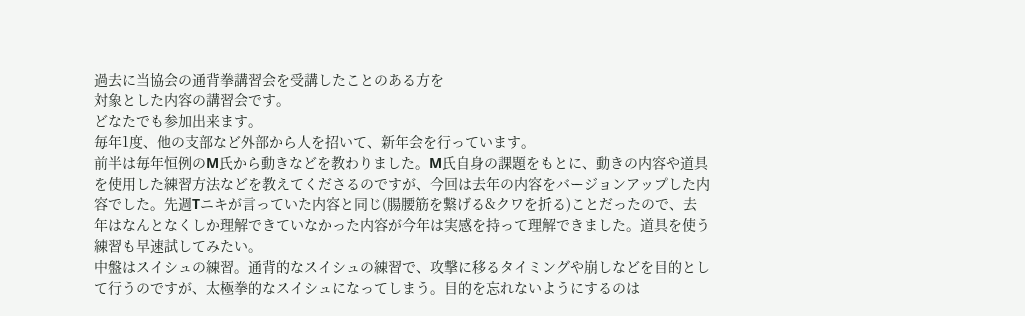過去に当協会の通背拳講習会を受講したことのある方を
対象とした内容の講習会です。
どなたでも参加出来ます。
毎年1度、他の支部など外部から人を招いて、新年会を行っています。
前半は毎年恒例のM氏から動きなどを教わりました。M氏自身の課題をもとに、動きの内容や道具を使用した練習方法などを教えてくださるのですが、今回は去年の内容をバージョンアップした内容でした。先週Tニキが言っていた内容と同じ(腸腰筋を繋げる&クワを折る)ことだったので、去年はなんとなくしか理解できていなかった内容が今年は実感を持って理解できました。道具を使う練習も早速試してみたい。
中盤はスイシュの練習。通背的なスイシュの練習で、攻撃に移るタイミングや崩しなどを目的として行うのですが、太極拳的なスイシュになってしまう。目的を忘れないようにするのは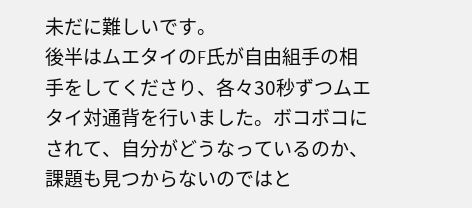未だに難しいです。
後半はムエタイのF氏が自由組手の相手をしてくださり、各々30秒ずつムエタイ対通背を行いました。ボコボコにされて、自分がどうなっているのか、課題も見つからないのではと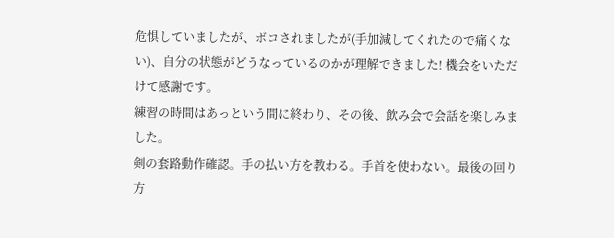危惧していましたが、ボコされましたが(手加減してくれたので痛くない)、自分の状態がどうなっているのかが理解できました! 機会をいただけて感謝です。
練習の時間はあっという間に終わり、その後、飲み会で会話を楽しみました。
剣の套路動作確認。手の払い方を教わる。手首を使わない。最後の回り方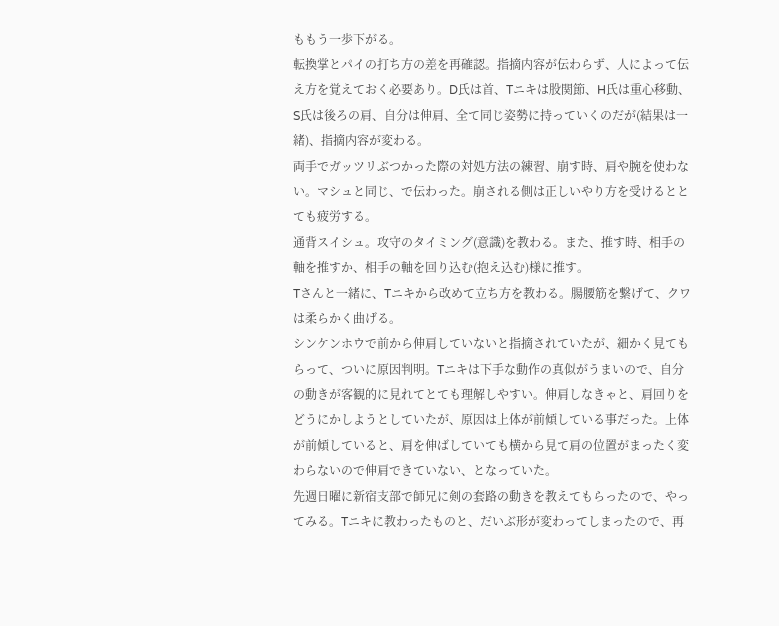ももう一歩下がる。
転換掌とパイの打ち方の差を再確認。指摘内容が伝わらず、人によって伝え方を覚えておく必要あり。D氏は首、Tニキは股関節、H氏は重心移動、S氏は後ろの肩、自分は伸肩、全て同じ姿勢に持っていくのだが(結果は一緒)、指摘内容が変わる。
両手でガッツリぶつかった際の対処方法の練習、崩す時、肩や腕を使わない。マシュと同じ、で伝わった。崩される側は正しいやり方を受けるととても疲労する。
通背スイシュ。攻守のタイミング(意識)を教わる。また、推す時、相手の軸を推すか、相手の軸を回り込む(抱え込む)様に推す。
Tさんと一緒に、Tニキから改めて立ち方を教わる。腸腰筋を繋げて、クワは柔らかく曲げる。
シンケンホウで前から伸肩していないと指摘されていたが、細かく見てもらって、ついに原因判明。Tニキは下手な動作の真似がうまいので、自分の動きが客観的に見れてとても理解しやすい。伸肩しなきゃと、肩回りをどうにかしようとしていたが、原因は上体が前傾している事だった。上体が前傾していると、肩を伸ばしていても横から見て肩の位置がまったく変わらないので伸肩できていない、となっていた。
先週日曜に新宿支部で師兄に剣の套路の動きを教えてもらったので、やってみる。Tニキに教わったものと、だいぶ形が変わってしまったので、再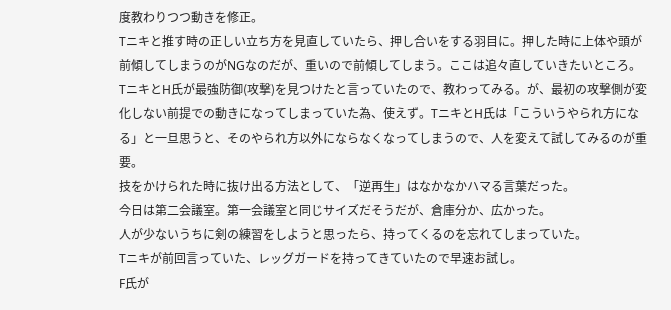度教わりつつ動きを修正。
Tニキと推す時の正しい立ち方を見直していたら、押し合いをする羽目に。押した時に上体や頭が前傾してしまうのがNGなのだが、重いので前傾してしまう。ここは追々直していきたいところ。
TニキとH氏が最強防御(攻撃)を見つけたと言っていたので、教わってみる。が、最初の攻撃側が変化しない前提での動きになってしまっていた為、使えず。TニキとH氏は「こういうやられ方になる」と一旦思うと、そのやられ方以外にならなくなってしまうので、人を変えて試してみるのが重要。
技をかけられた時に抜け出る方法として、「逆再生」はなかなかハマる言葉だった。
今日は第二会議室。第一会議室と同じサイズだそうだが、倉庫分か、広かった。
人が少ないうちに剣の練習をしようと思ったら、持ってくるのを忘れてしまっていた。
Tニキが前回言っていた、レッグガードを持ってきていたので早速お試し。
F氏が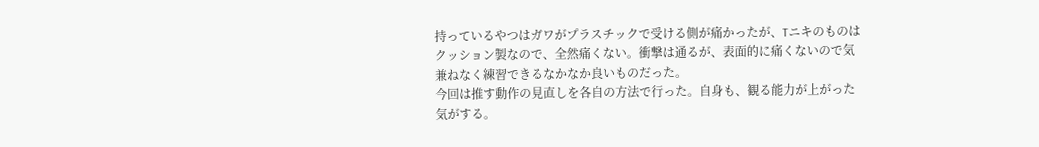持っているやつはガワがプラスチックで受ける側が痛かったが、Tニキのものはクッション製なので、全然痛くない。衝撃は通るが、表面的に痛くないので気兼ねなく練習できるなかなか良いものだった。
今回は推す動作の見直しを各自の方法で行った。自身も、観る能力が上がった気がする。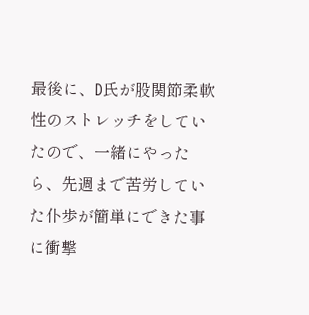最後に、D氏が股関節柔軟性のストレッチをしていたので、一緒にやったら、先週まで苦労していた仆歩が簡単にできた事に衝撃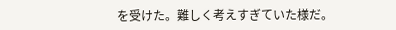を受けた。難しく考えすぎていた様だ。